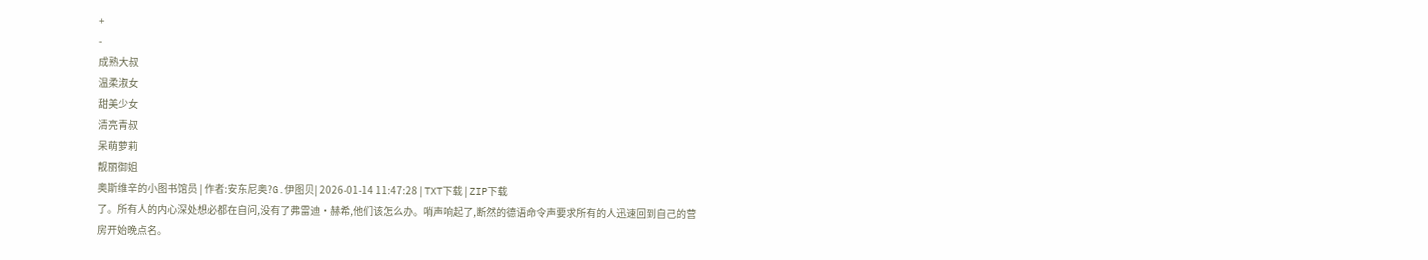+
-
成熟大叔
温柔淑女
甜美少女
清亮青叔
呆萌萝莉
靓丽御姐
奥斯维辛的小图书馆员 | 作者:安东尼奥?G.伊图贝| 2026-01-14 11:47:28 | TXT下载 | ZIP下载
了。所有人的内心深处想必都在自问,没有了弗雷迪·赫希,他们该怎么办。哨声响起了,断然的德语命令声要求所有的人迅速回到自己的营房开始晚点名。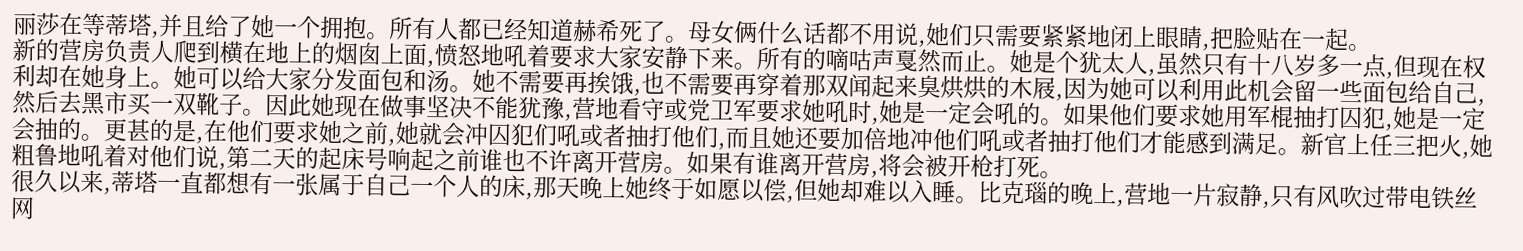丽莎在等蒂塔,并且给了她一个拥抱。所有人都已经知道赫希死了。母女俩什么话都不用说,她们只需要紧紧地闭上眼睛,把脸贴在一起。
新的营房负责人爬到横在地上的烟囱上面,愤怒地吼着要求大家安静下来。所有的嘀咕声戛然而止。她是个犹太人,虽然只有十八岁多一点,但现在权利却在她身上。她可以给大家分发面包和汤。她不需要再挨饿,也不需要再穿着那双闻起来臭烘烘的木屐,因为她可以利用此机会留一些面包给自己,然后去黑市买一双靴子。因此她现在做事坚决不能犹豫,营地看守或党卫军要求她吼时,她是一定会吼的。如果他们要求她用军棍抽打囚犯,她是一定会抽的。更甚的是,在他们要求她之前,她就会冲囚犯们吼或者抽打他们,而且她还要加倍地冲他们吼或者抽打他们才能感到满足。新官上任三把火,她粗鲁地吼着对他们说,第二天的起床号响起之前谁也不许离开营房。如果有谁离开营房,将会被开枪打死。
很久以来,蒂塔一直都想有一张属于自己一个人的床,那天晚上她终于如愿以偿,但她却难以入睡。比克瑙的晚上,营地一片寂静,只有风吹过带电铁丝网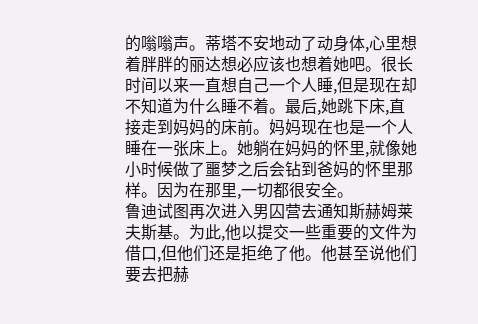的嗡嗡声。蒂塔不安地动了动身体,心里想着胖胖的丽达想必应该也想着她吧。很长时间以来一直想自己一个人睡,但是现在却不知道为什么睡不着。最后,她跳下床,直接走到妈妈的床前。妈妈现在也是一个人睡在一张床上。她躺在妈妈的怀里,就像她小时候做了噩梦之后会钻到爸妈的怀里那样。因为在那里,一切都很安全。
鲁迪试图再次进入男囚营去通知斯赫姆莱夫斯基。为此,他以提交一些重要的文件为借口,但他们还是拒绝了他。他甚至说他们要去把赫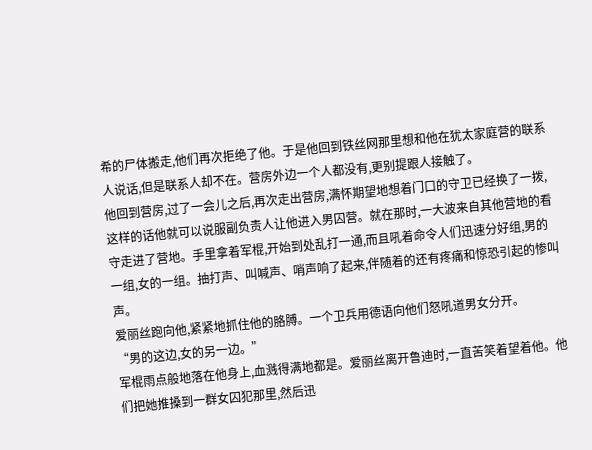希的尸体搬走,他们再次拒绝了他。于是他回到铁丝网那里想和他在犹太家庭营的联系人说话,但是联系人却不在。营房外边一个人都没有,更别提跟人接触了。
他回到营房,过了一会儿之后,再次走出营房,满怀期望地想着门口的守卫已经换了一拨,这样的话他就可以说服副负责人让他进入男囚营。就在那时,一大波来自其他营地的看守走进了营地。手里拿着军棍,开始到处乱打一通,而且吼着命令人们迅速分好组,男的一组,女的一组。抽打声、叫喊声、哨声响了起来,伴随着的还有疼痛和惊恐引起的惨叫声。
爱丽丝跑向他,紧紧地抓住他的胳膊。一个卫兵用德语向他们怒吼道男女分开。
“男的这边,女的另一边。”
军棍雨点般地落在他身上,血溅得满地都是。爱丽丝离开鲁迪时,一直苦笑着望着他。他们把她推搡到一群女囚犯那里,然后迅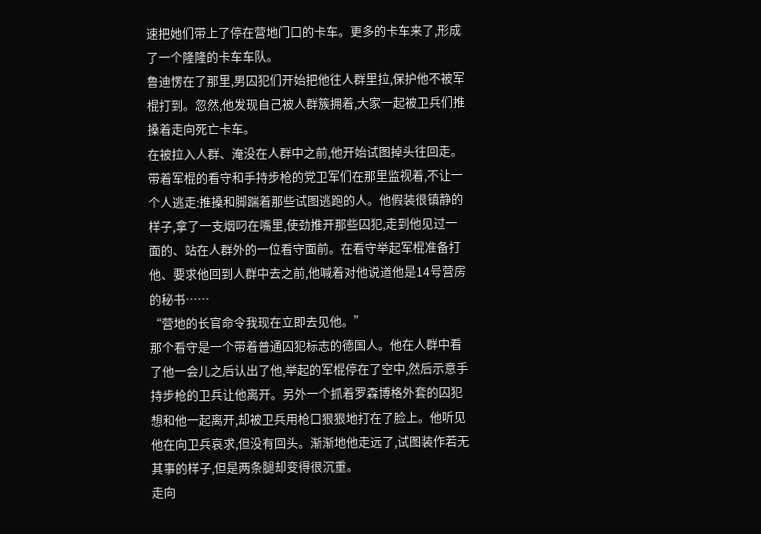速把她们带上了停在营地门口的卡车。更多的卡车来了,形成了一个隆隆的卡车车队。
鲁迪愣在了那里,男囚犯们开始把他往人群里拉,保护他不被军棍打到。忽然,他发现自己被人群簇拥着,大家一起被卫兵们推搡着走向死亡卡车。
在被拉入人群、淹没在人群中之前,他开始试图掉头往回走。带着军棍的看守和手持步枪的党卫军们在那里监视着,不让一个人逃走:推搡和脚踹着那些试图逃跑的人。他假装很镇静的样子,拿了一支烟叼在嘴里,使劲推开那些囚犯,走到他见过一面的、站在人群外的一位看守面前。在看守举起军棍准备打他、要求他回到人群中去之前,他喊着对他说道他是14号营房的秘书……
“营地的长官命令我现在立即去见他。”
那个看守是一个带着普通囚犯标志的德国人。他在人群中看了他一会儿之后认出了他,举起的军棍停在了空中,然后示意手持步枪的卫兵让他离开。另外一个抓着罗森博格外套的囚犯想和他一起离开,却被卫兵用枪口狠狠地打在了脸上。他听见他在向卫兵哀求,但没有回头。渐渐地他走远了,试图装作若无其事的样子,但是两条腿却变得很沉重。
走向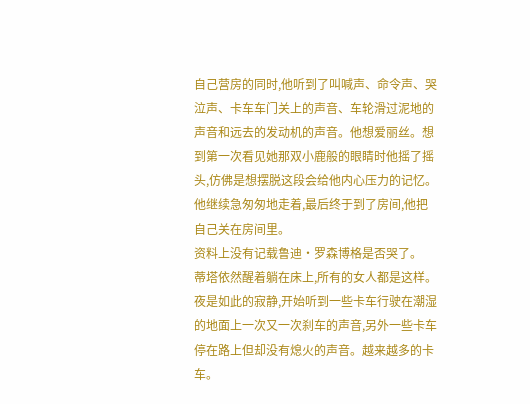自己营房的同时,他听到了叫喊声、命令声、哭泣声、卡车车门关上的声音、车轮滑过泥地的声音和远去的发动机的声音。他想爱丽丝。想到第一次看见她那双小鹿般的眼睛时他摇了摇头,仿佛是想摆脱这段会给他内心压力的记忆。他继续急匆匆地走着,最后终于到了房间,他把自己关在房间里。
资料上没有记载鲁迪·罗森博格是否哭了。
蒂塔依然醒着躺在床上,所有的女人都是这样。夜是如此的寂静,开始听到一些卡车行驶在潮湿的地面上一次又一次刹车的声音,另外一些卡车停在路上但却没有熄火的声音。越来越多的卡车。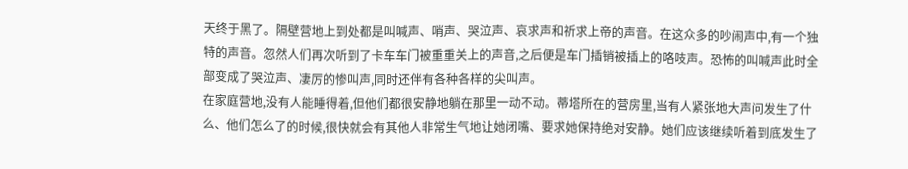天终于黑了。隔壁营地上到处都是叫喊声、哨声、哭泣声、哀求声和祈求上帝的声音。在这众多的吵闹声中,有一个独特的声音。忽然人们再次听到了卡车车门被重重关上的声音,之后便是车门插销被插上的咯吱声。恐怖的叫喊声此时全部变成了哭泣声、凄厉的惨叫声,同时还伴有各种各样的尖叫声。
在家庭营地,没有人能睡得着,但他们都很安静地躺在那里一动不动。蒂塔所在的营房里,当有人紧张地大声问发生了什么、他们怎么了的时候,很快就会有其他人非常生气地让她闭嘴、要求她保持绝对安静。她们应该继续听着到底发生了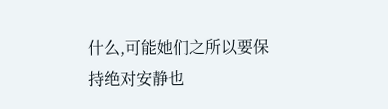什么,可能她们之所以要保持绝对安静也